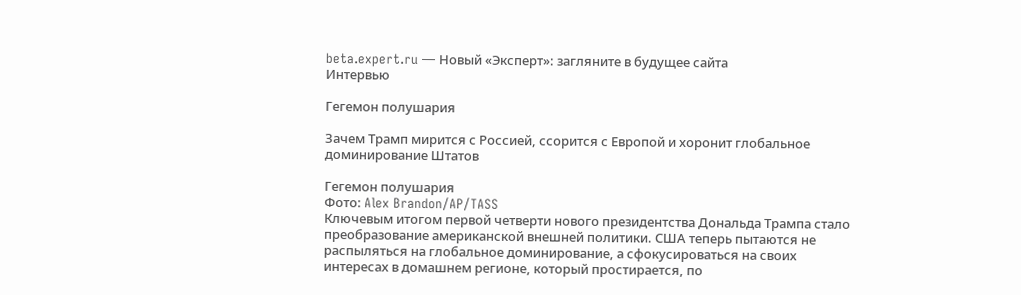beta.expert.ru — Новый «Эксперт»: загляните в будущее сайта
Интервью

Гегемон полушария

Зачем Трамп мирится с Россией, ссорится с Европой и хоронит глобальное доминирование Штатов

Гегемон полушария
Фото: Alex Brandon/AP/TASS
Ключевым итогом первой четверти нового президентства Дональда Трампа стало преобразование американской внешней политики. США теперь пытаются не распыляться на глобальное доминирование, а сфокусироваться на своих интересах в домашнем регионе, который простирается, по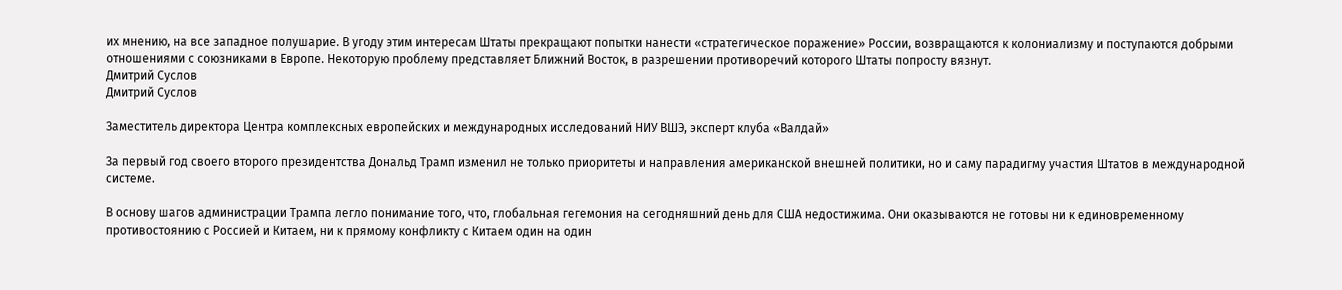их мнению, на все западное полушарие. В угоду этим интересам Штаты прекращают попытки нанести «стратегическое поражение» России, возвращаются к колониализму и поступаются добрыми отношениями с союзниками в Европе. Некоторую проблему представляет Ближний Восток, в разрешении противоречий которого Штаты попросту вязнут.
Дмитрий Суслов
Дмитрий Суслов

Заместитель директора Центра комплексных европейских и международных исследований НИУ ВШЭ, эксперт клуба «Валдай»

За первый год своего второго президентства Дональд Трамп изменил не только приоритеты и направления американской внешней политики, но и саму парадигму участия Штатов в международной системе.

В основу шагов администрации Трампа легло понимание того, что, глобальная гегемония на сегодняшний день для США недостижима. Они оказываются не готовы ни к единовременному противостоянию с Россией и Китаем, ни к прямому конфликту с Китаем один на один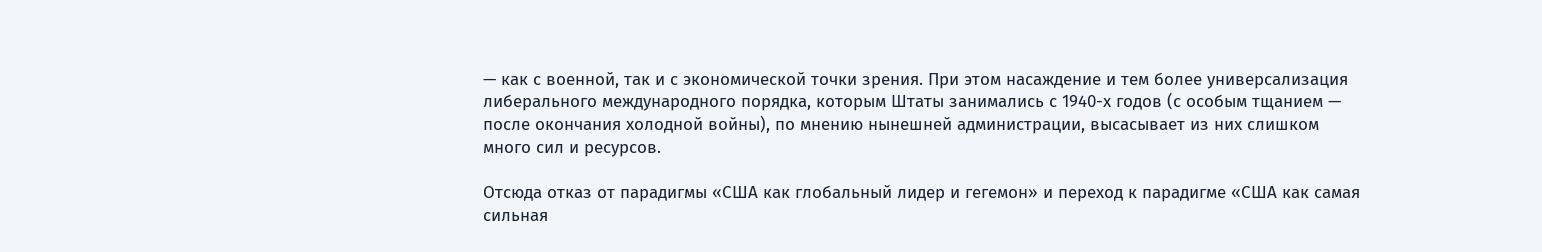— как с военной, так и с экономической точки зрения. При этом насаждение и тем более универсализация либерального международного порядка, которым Штаты занимались с 1940-х годов (с особым тщанием — после окончания холодной войны), по мнению нынешней администрации, высасывает из них слишком много сил и ресурсов.

Отсюда отказ от парадигмы «США как глобальный лидер и гегемон» и переход к парадигме «США как самая сильная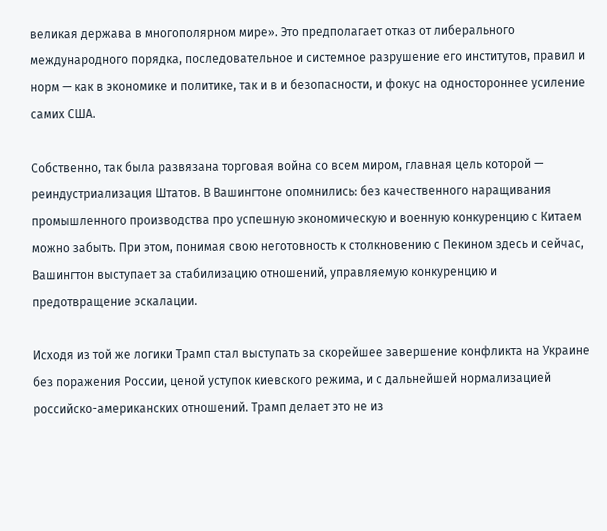великая держава в многополярном мире». Это предполагает отказ от либерального международного порядка, последовательное и системное разрушение его институтов, правил и норм — как в экономике и политике, так и в и безопасности, и фокус на одностороннее усиление самих США.

Собственно, так была развязана торговая война со всем миром, главная цель которой — реиндустриализация Штатов. В Вашингтоне опомнились: без качественного наращивания промышленного производства про успешную экономическую и военную конкуренцию с Китаем можно забыть. При этом, понимая свою неготовность к столкновению с Пекином здесь и сейчас, Вашингтон выступает за стабилизацию отношений, управляемую конкуренцию и предотвращение эскалации.

Исходя из той же логики Трамп стал выступать за скорейшее завершение конфликта на Украине без поражения России, ценой уступок киевского режима, и с дальнейшей нормализацией российско-американских отношений. Трамп делает это не из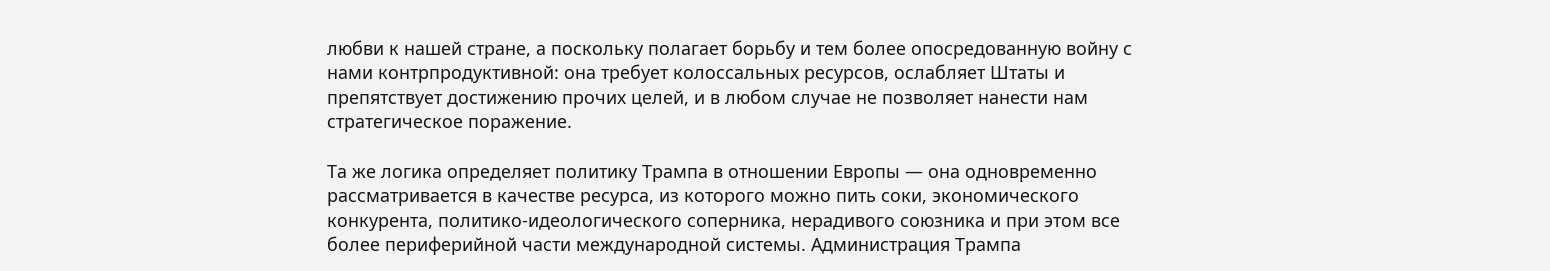любви к нашей стране, а поскольку полагает борьбу и тем более опосредованную войну с нами контрпродуктивной: она требует колоссальных ресурсов, ослабляет Штаты и препятствует достижению прочих целей, и в любом случае не позволяет нанести нам стратегическое поражение.

Та же логика определяет политику Трампа в отношении Европы — она одновременно рассматривается в качестве ресурса, из которого можно пить соки, экономического конкурента, политико-идеологического соперника, нерадивого союзника и при этом все более периферийной части международной системы. Администрация Трампа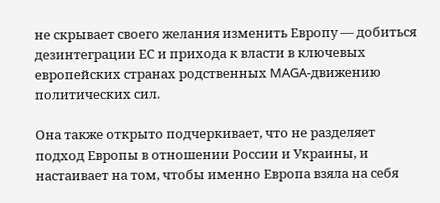не скрывает своего желания изменить Европу — добиться дезинтеграции ЕС и прихода к власти в ключевых европейских странах родственных MAGA-движению политических сил.

Она также открыто подчеркивает, что не разделяет подход Европы в отношении России и Украины, и настаивает на том, чтобы именно Европа взяла на себя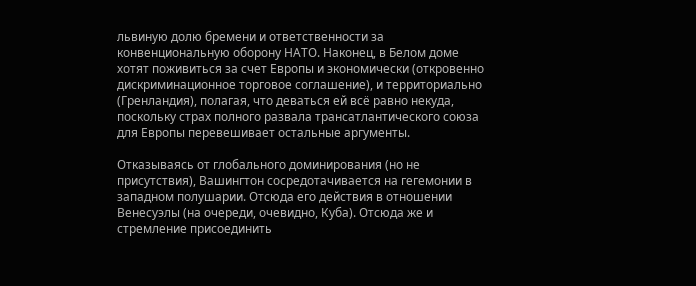львиную долю бремени и ответственности за конвенциональную оборону НАТО. Наконец, в Белом доме хотят поживиться за счет Европы и экономически (откровенно дискриминационное торговое соглашение), и территориально (Гренландия), полагая, что деваться ей всё равно некуда, поскольку страх полного развала трансатлантического союза для Европы перевешивает остальные аргументы.

Отказываясь от глобального доминирования (но не присутствия), Вашингтон сосредотачивается на гегемонии в западном полушарии. Отсюда его действия в отношении Венесуэлы (на очереди, очевидно, Куба). Отсюда же и стремление присоединить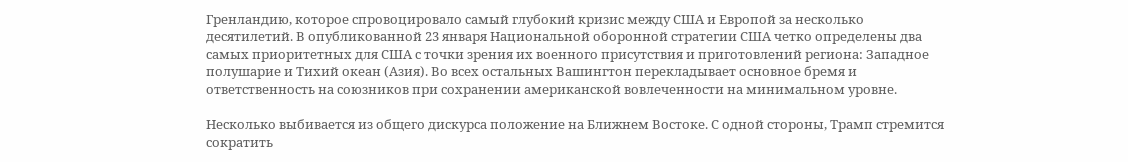Гренландию, которое спровоцировало самый глубокий кризис между США и Европой за несколько десятилетий. В опубликованной 23 января Национальной оборонной стратегии США четко определены два самых приоритетных для США с точки зрения их военного присутствия и приготовлений региона: Западное полушарие и Тихий океан (Азия). Во всех остальных Вашингтон перекладывает основное бремя и ответственность на союзников при сохранении американской вовлеченности на минимальном уровне.

Несколько выбивается из общего дискурса положение на Ближнем Востоке. С одной стороны, Трамп стремится сократить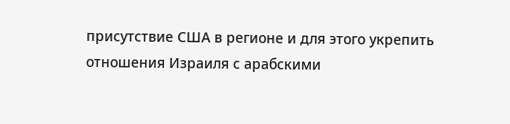присутствие США в регионе и для этого укрепить отношения Израиля с арабскими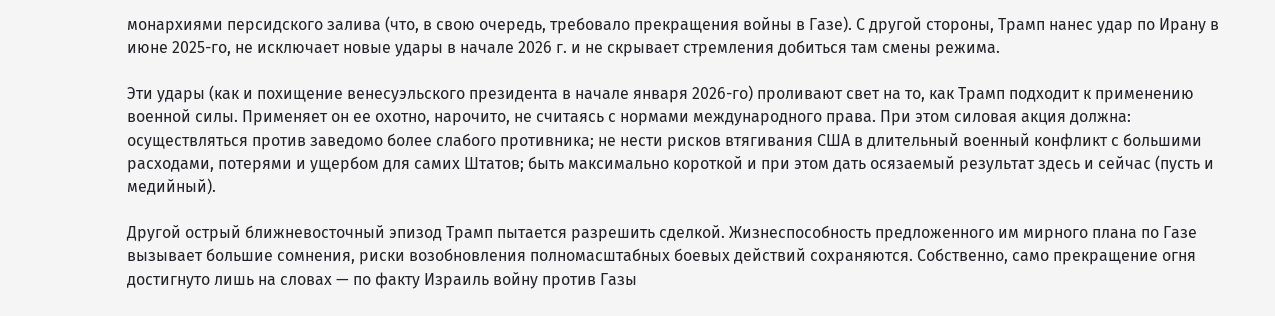монархиями персидского залива (что, в свою очередь, требовало прекращения войны в Газе). С другой стороны, Трамп нанес удар по Ирану в июне 2025-го, не исключает новые удары в начале 2026 г. и не скрывает стремления добиться там смены режима.

Эти удары (как и похищение венесуэльского президента в начале января 2026-го) проливают свет на то, как Трамп подходит к применению военной силы. Применяет он ее охотно, нарочито, не считаясь с нормами международного права. При этом силовая акция должна: осуществляться против заведомо более слабого противника; не нести рисков втягивания США в длительный военный конфликт с большими расходами, потерями и ущербом для самих Штатов; быть максимально короткой и при этом дать осязаемый результат здесь и сейчас (пусть и медийный).

Другой острый ближневосточный эпизод Трамп пытается разрешить сделкой. Жизнеспособность предложенного им мирного плана по Газе вызывает большие сомнения, риски возобновления полномасштабных боевых действий сохраняются. Собственно, само прекращение огня достигнуто лишь на словах — по факту Израиль войну против Газы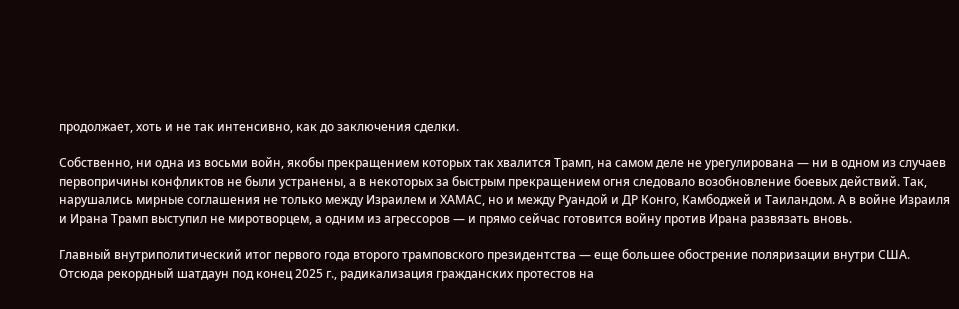продолжает, хоть и не так интенсивно, как до заключения сделки.

Собственно, ни одна из восьми войн, якобы прекращением которых так хвалится Трамп, на самом деле не урегулирована — ни в одном из случаев первопричины конфликтов не были устранены, а в некоторых за быстрым прекращением огня следовало возобновление боевых действий. Так, нарушались мирные соглашения не только между Израилем и ХАМАС, но и между Руандой и ДР Конго, Камбоджей и Таиландом. А в войне Израиля и Ирана Трамп выступил не миротворцем, а одним из агрессоров — и прямо сейчас готовится войну против Ирана развязать вновь.

Главный внутриполитический итог первого года второго трамповского президентства — еще большее обострение поляризации внутри США. Отсюда рекордный шатдаун под конец 2025 г., радикализация гражданских протестов на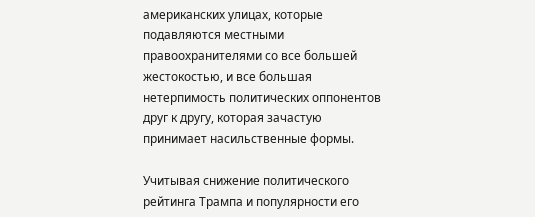американских улицах, которые подавляются местными правоохранителями со все большей жестокостью, и все большая нетерпимость политических оппонентов друг к другу, которая зачастую принимает насильственные формы.

Учитывая снижение политического рейтинга Трампа и популярности его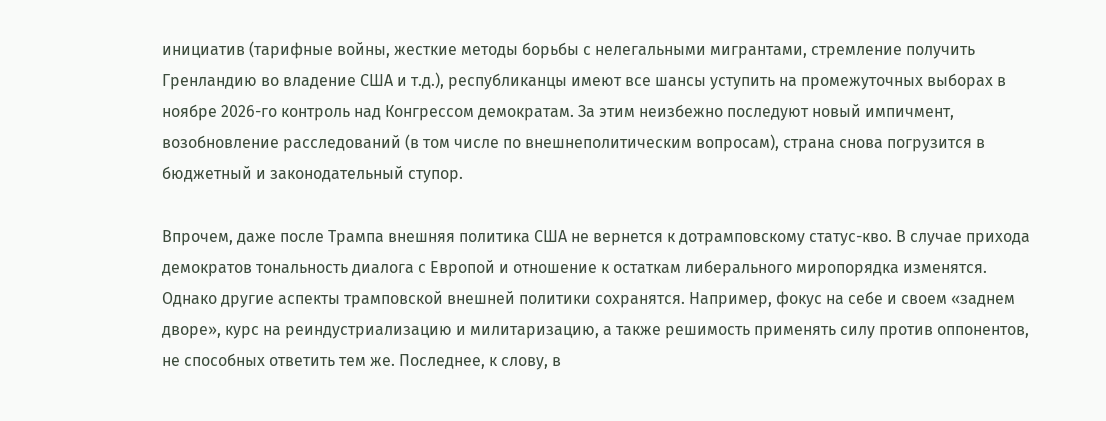инициатив (тарифные войны, жесткие методы борьбы с нелегальными мигрантами, стремление получить Гренландию во владение США и т.д.), республиканцы имеют все шансы уступить на промежуточных выборах в ноябре 2026-го контроль над Конгрессом демократам. За этим неизбежно последуют новый импичмент, возобновление расследований (в том числе по внешнеполитическим вопросам), страна снова погрузится в бюджетный и законодательный ступор.

Впрочем, даже после Трампа внешняя политика США не вернется к дотрамповскому статус-кво. В случае прихода демократов тональность диалога с Европой и отношение к остаткам либерального миропорядка изменятся. Однако другие аспекты трамповской внешней политики сохранятся. Например, фокус на себе и своем «заднем дворе», курс на реиндустриализацию и милитаризацию, а также решимость применять силу против оппонентов, не способных ответить тем же. Последнее, к слову, в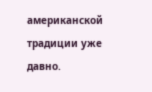американской традиции уже давно.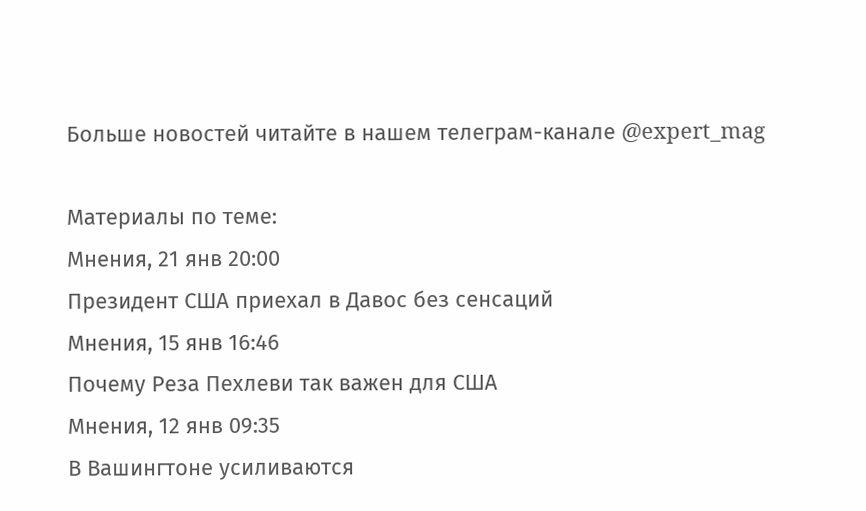Больше новостей читайте в нашем телеграм-канале @expert_mag

Материалы по теме:
Мнения, 21 янв 20:00
Президент США приехал в Давос без сенсаций
Мнения, 15 янв 16:46
Почему Реза Пехлеви так важен для США
Мнения, 12 янв 09:35
В Вашингтоне усиливаются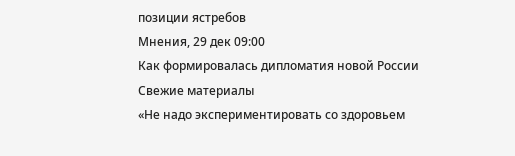позиции ястребов
Мнения, 29 дек 09:00
Как формировалась дипломатия новой России
Свежие материалы
«Не надо экспериментировать со здоровьем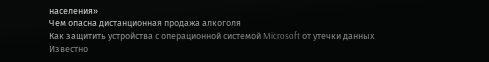населения»
Чем опасна дистанционная продажа алкоголя
Как защитить устройства с операционной системой Microsoft от утечки данных
Известно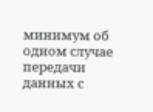минимум об одном случае передачи данных с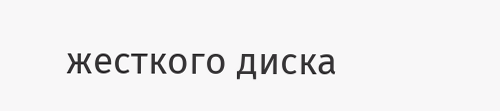жесткого диска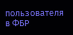пользователя в ФБР